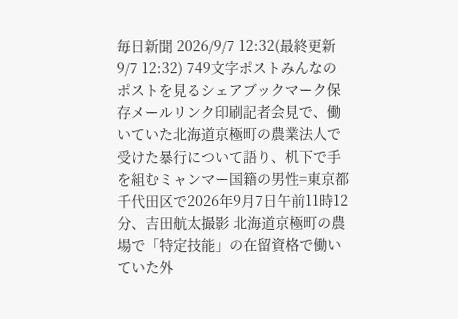毎日新聞 2026/9/7 12:32(最終更新 9/7 12:32) 749文字ポストみんなのポストを見るシェアブックマーク保存メールリンク印刷記者会見で、働いていた北海道京極町の農業法人で受けた暴行について語り、机下で手を組むミャンマー国籍の男性=東京都千代田区で2026年9月7日午前11時12分、吉田航太撮影 北海道京極町の農場で「特定技能」の在留資格で働いていた外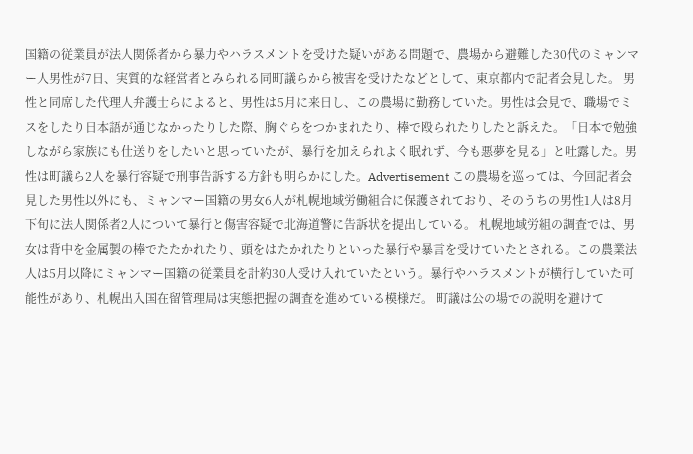国籍の従業員が法人関係者から暴力やハラスメントを受けた疑いがある問題で、農場から避難した30代のミャンマー人男性が7日、実質的な経営者とみられる同町議らから被害を受けたなどとして、東京都内で記者会見した。 男性と同席した代理人弁護士らによると、男性は5月に来日し、この農場に勤務していた。男性は会見で、職場でミスをしたり日本語が通じなかったりした際、胸ぐらをつかまれたり、棒で殴られたりしたと訴えた。「日本で勉強しながら家族にも仕送りをしたいと思っていたが、暴行を加えられよく眠れず、今も悪夢を見る」と吐露した。男性は町議ら2人を暴行容疑で刑事告訴する方針も明らかにした。Advertisement この農場を巡っては、今回記者会見した男性以外にも、ミャンマー国籍の男女6人が札幌地域労働組合に保護されており、そのうちの男性1人は8月下旬に法人関係者2人について暴行と傷害容疑で北海道警に告訴状を提出している。 札幌地域労組の調査では、男女は背中を金属製の棒でたたかれたり、頭をはたかれたりといった暴行や暴言を受けていたとされる。この農業法人は5月以降にミャンマー国籍の従業員を計約30人受け入れていたという。暴行やハラスメントが横行していた可能性があり、札幌出入国在留管理局は実態把握の調査を進めている模様だ。 町議は公の場での説明を避けて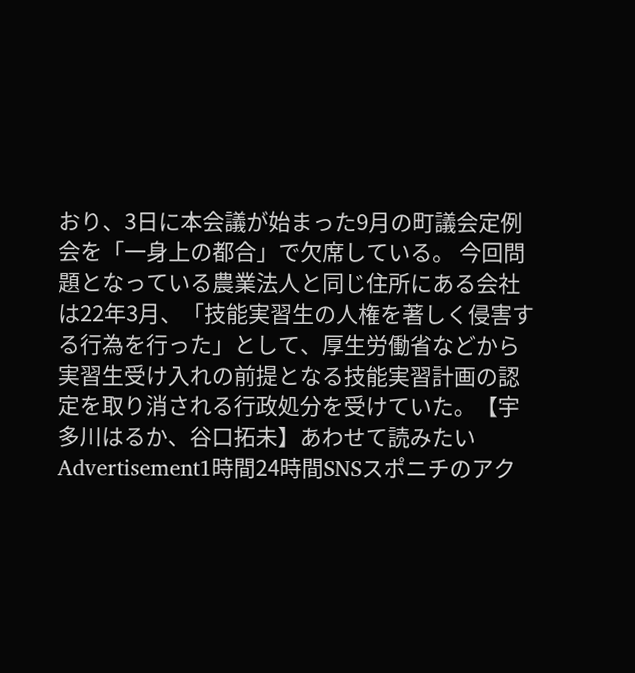おり、3日に本会議が始まった9月の町議会定例会を「一身上の都合」で欠席している。 今回問題となっている農業法人と同じ住所にある会社は22年3月、「技能実習生の人権を著しく侵害する行為を行った」として、厚生労働省などから実習生受け入れの前提となる技能実習計画の認定を取り消される行政処分を受けていた。【宇多川はるか、谷口拓未】あわせて読みたいAdvertisement1時間24時間SNSスポニチのアク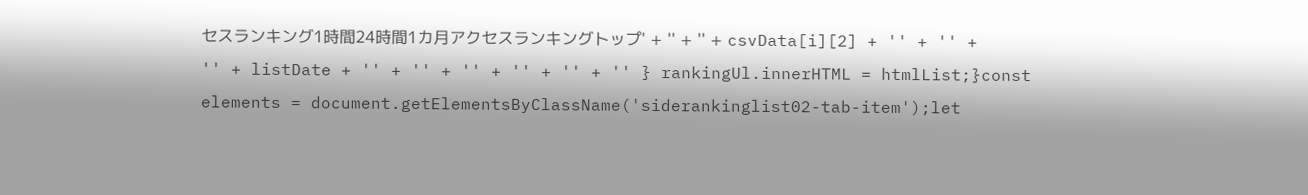セスランキング1時間24時間1カ月アクセスランキングトップ' + '' + '' + csvData[i][2] + '' + '' + '' + listDate + '' + '' + '' + '' + '' + '' } rankingUl.innerHTML = htmlList;}const elements = document.getElementsByClassName('siderankinglist02-tab-item');let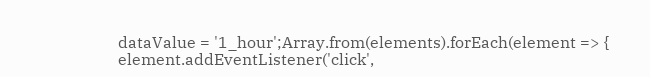dataValue = '1_hour';Array.from(elements).forEach(element => { element.addEventListener('click',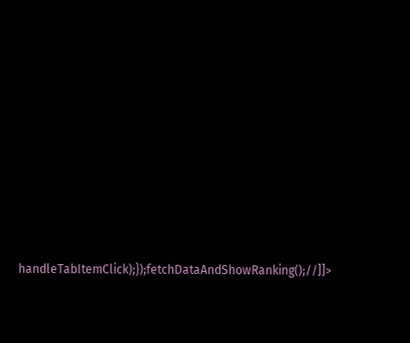handleTabItemClick);});fetchDataAndShowRanking();//]]>